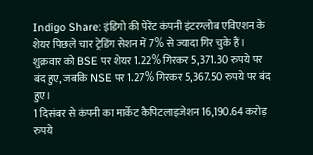Indigo Share: इंडिगो की पेरेंट कंपनी इंटरग्लोब एविएशन के शेयर पिछले चार ट्रेडिंग सेशन में 7% से ज्यादा गिर चुके हैं। शुक्रवार को BSE पर शेयर 1.22% गिरकर 5,371.30 रुपये पर बंद हुए, जबकि NSE पर 1.27% गिरकर 5,367.50 रुपये पर बंद हुए।
1 दिसंबर से कंपनी का मार्केट कैपिटलाइजेशन 16,190.64 करोड़ रुपये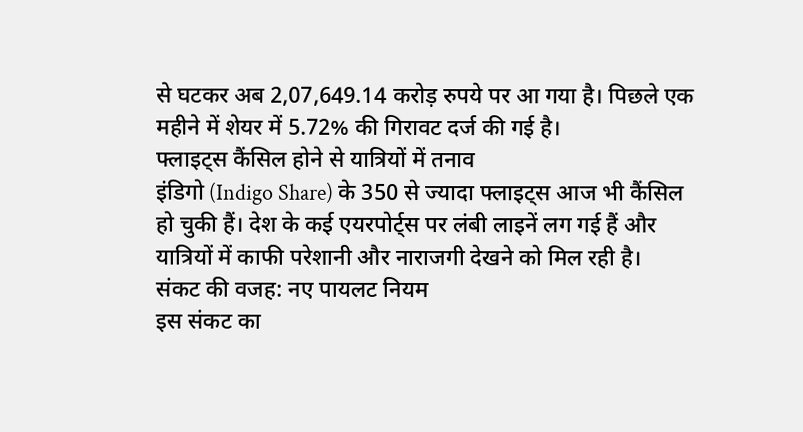से घटकर अब 2,07,649.14 करोड़ रुपये पर आ गया है। पिछले एक महीने में शेयर में 5.72% की गिरावट दर्ज की गई है।
फ्लाइट्स कैंसिल होने से यात्रियों में तनाव
इंडिगो (Indigo Share) के 350 से ज्यादा फ्लाइट्स आज भी कैंसिल हो चुकी हैं। देश के कई एयरपोर्ट्स पर लंबी लाइनें लग गई हैं और यात्रियों में काफी परेशानी और नाराजगी देखने को मिल रही है।
संकट की वजह: नए पायलट नियम
इस संकट का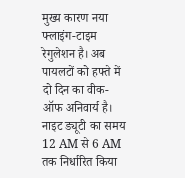मुख्य कारण नया फ्लाइंग-टाइम रेगुलेशन है। अब पायलटों को हफ्ते में दो दिन का वीक-ऑफ अनिवार्य है। नाइट ड्यूटी का समय 12 AM से 6 AM तक निर्धारित किया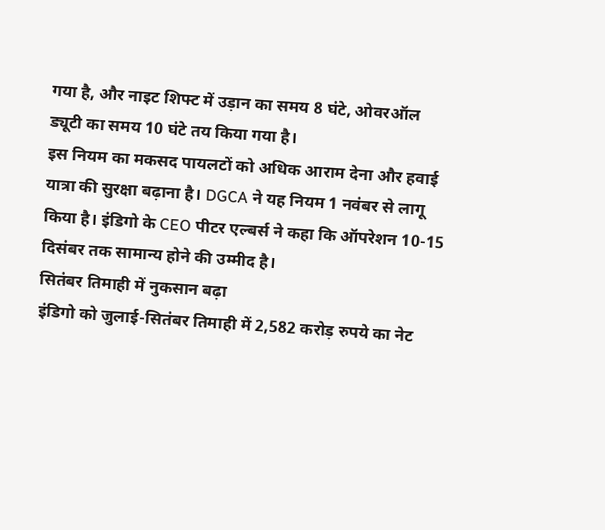गया है, और नाइट शिफ्ट में उड़ान का समय 8 घंटे, ओवरऑल ड्यूटी का समय 10 घंटे तय किया गया है।
इस नियम का मकसद पायलटों को अधिक आराम देना और हवाई यात्रा की सुरक्षा बढ़ाना है। DGCA ने यह नियम 1 नवंबर से लागू किया है। इंडिगो के CEO पीटर एल्बर्स ने कहा कि ऑपरेशन 10-15 दिसंबर तक सामान्य होने की उम्मीद है।
सितंबर तिमाही में नुकसान बढ़ा
इंडिगो को जुलाई-सितंबर तिमाही में 2,582 करोड़ रुपये का नेट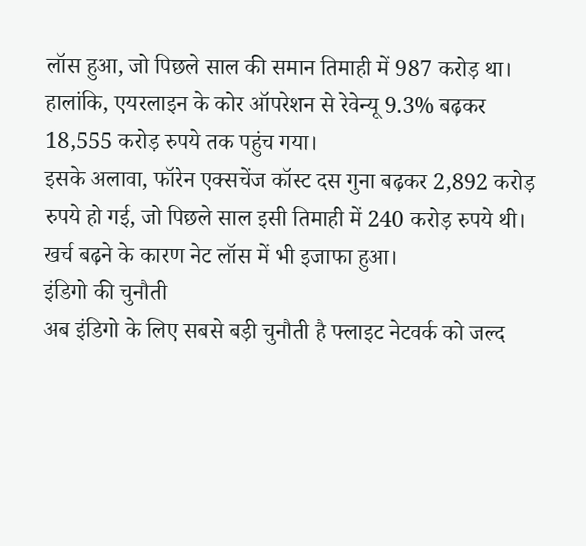लॉस हुआ, जो पिछले साल की समान तिमाही में 987 करोड़ था। हालांकि, एयरलाइन के कोर ऑपरेशन से रेवेन्यू 9.3% बढ़कर 18,555 करोड़ रुपये तक पहुंच गया।
इसके अलावा, फॉरेन एक्सचेंज कॉस्ट दस गुना बढ़कर 2,892 करोड़ रुपये हो गई, जो पिछले साल इसी तिमाही में 240 करोड़ रुपये थी। खर्च बढ़ने के कारण नेट लॉस में भी इजाफा हुआ।
इंडिगो की चुनौती
अब इंडिगो के लिए सबसे बड़ी चुनौती है फ्लाइट नेटवर्क को जल्द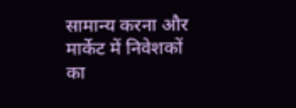सामान्य करना और मार्केट में निवेशकों का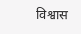विश्वास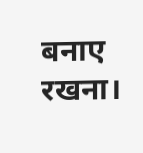बनाए रखना।